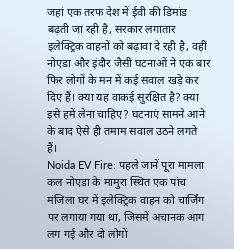जहां एक तरफ देश में ईवी की डिमांड बढ़ती जा रही है, सरकार लगातार इलेक्ट्रिक वाहनों को बढ़ावा दे रही है, वहीं नोएडा और इंदौर जैसी घटनाओं ने एक बार फिर लोगों के मन में कई सवाल खड़े कर दिए हैं। क्या यह वाकई सुरक्षित है? क्या इसे हमें लेना चाहिए? घटनाएं सामने आने के बाद ऐसे ही तमाम सवाल उठने लगते हैं।
Noida EV Fire: पहले जानें पूरा मामला
कल नोएडा के मामुरा स्थित एक पांच मंजिला घर में इलेक्ट्रिक वाहन को चार्जिंग पर लगाया गया था, जिसमें अचानक आग लग गई और दो लोगों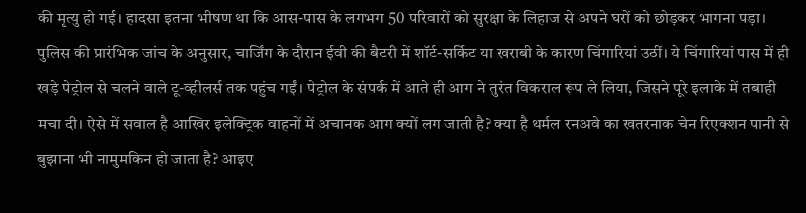की मृत्यु हो गई। हादसा इतना भीषण था कि आस-पास के लगभग 50 परिवारों को सुरक्षा के लिहाज से अपने घरों को छोड़कर भागना पड़ा। पुलिस की प्रारंभिक जांच के अनुसार, चार्जिंग के दौरान ईवी की बैटरी में शॉर्ट-सर्किट या खराबी के कारण चिंगारियां उठीं। ये चिंगारियां पास में ही खड़े पेट्रोल से चलने वाले टू-व्हीलर्स तक पहुंच गईं। पेट्रोल के संपर्क में आते ही आग ने तुरंत विकराल रूप ले लिया, जिसने पूरे इलाके में तबाही मचा दी। ऐसे में सवाल है आखिर इलेक्ट्रिक वाहनों में अचानक आग क्यों लग जाती है? क्या है थर्मल रनअवे का खतरनाक चेन रिएक्शन पानी से बुझाना भी नामुमकिन हो जाता है? आइए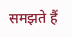समझते हैं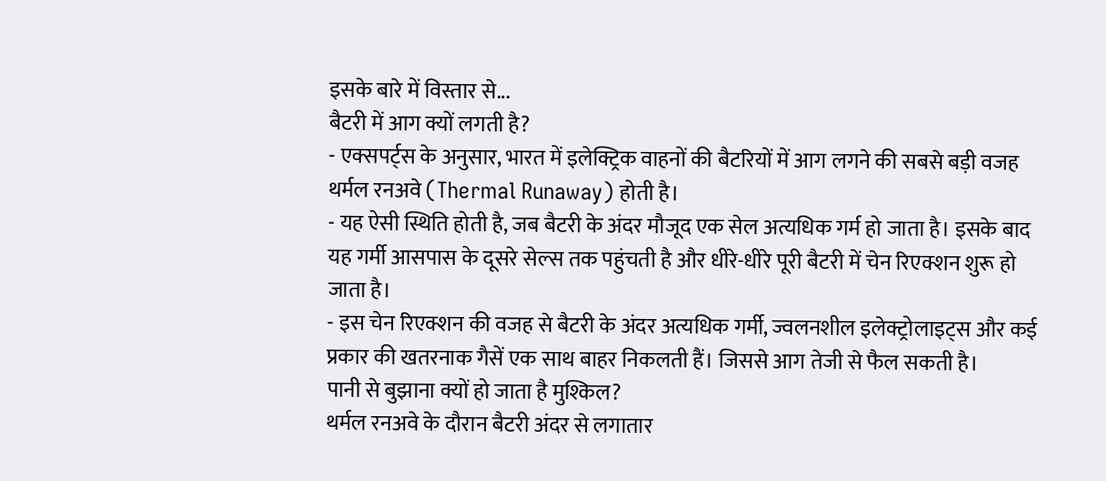इसके बारे में विस्तार से...
बैटरी में आग क्यों लगती है?
- एक्सपर्ट्स के अनुसार, भारत में इलेक्ट्रिक वाहनों की बैटरियों में आग लगने की सबसे बड़ी वजह थर्मल रनअवे (Thermal Runaway) होती है।
- यह ऐसी स्थिति होती है, जब बैटरी के अंदर मौजूद एक सेल अत्यधिक गर्म हो जाता है। इसके बाद यह गर्मी आसपास के दूसरे सेल्स तक पहुंचती है और धीरे-धीरे पूरी बैटरी में चेन रिएक्शन शुरू हो जाता है।
- इस चेन रिएक्शन की वजह से बैटरी के अंदर अत्यधिक गर्मी, ज्वलनशील इलेक्ट्रोलाइट्स और कई प्रकार की खतरनाक गैसें एक साथ बाहर निकलती हैं। जिससे आग तेजी से फैल सकती है।
पानी से बुझाना क्यों हो जाता है मुश्किल?
थर्मल रनअवे के दौरान बैटरी अंदर से लगातार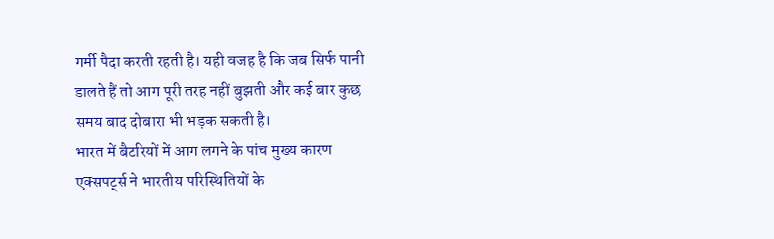गर्मी पैदा करती रहती है। यही वजह है कि जब सिर्फ पानी डालते हैं तो आग पूरी तरह नहीं बुझती और कई बार कुछ समय बाद दोबारा भी भड़क सकती है।
भारत में बैटरियों में आग लगने के पांच मुख्य कारण
एक्सपर्ट्स ने भारतीय परिस्थितियों के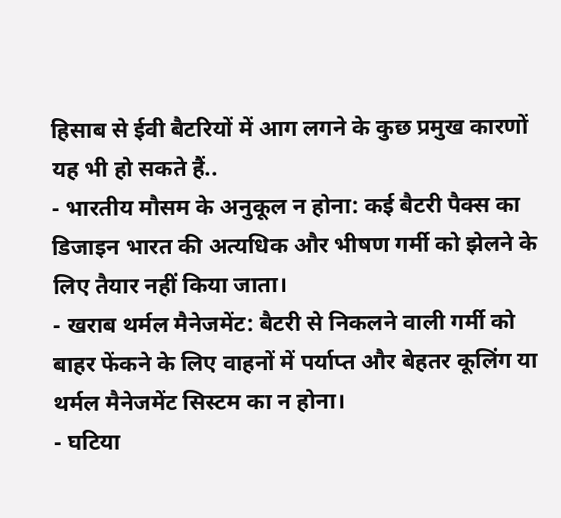हिसाब से ईवी बैटरियों में आग लगने के कुछ प्रमुख कारणों यह भी हो सकते हैं..
- भारतीय मौसम के अनुकूल न होना: कई बैटरी पैक्स का डिजाइन भारत की अत्यधिक और भीषण गर्मी को झेलने के लिए तैयार नहीं किया जाता।
- खराब थर्मल मैनेजमेंट: बैटरी से निकलने वाली गर्मी को बाहर फेंकने के लिए वाहनों में पर्याप्त और बेहतर कूलिंग या थर्मल मैनेजमेंट सिस्टम का न होना।
- घटिया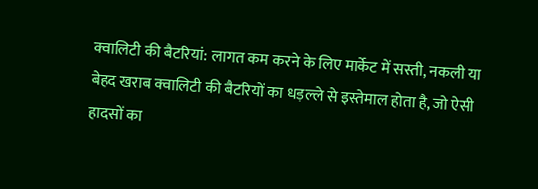क्वालिटी की बैटरियां: लागत कम करने के लिए मार्केट में सस्ती, नकली या बेहद खराब क्वालिटी की बैटरियों का धड़ल्ले से इस्तेमाल होता है, जो ऐसी हादसों का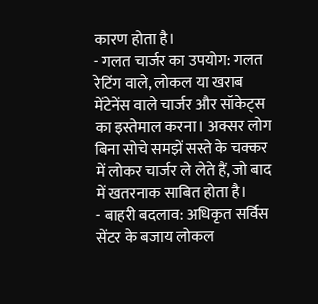कारण होता है।
- गलत चार्जर का उपयोग: गलत रेटिंग वाले, लोकल या खराब मेंटेनेंस वाले चार्जर और सॉकेट्स का इस्तेमाल करना। अक्सर लोग बिना सोचे समझें सस्ते के चक्कर में लोकर चार्जर ले लेते हैं, जो बाद में खतरनाक साबित होता है।
- बाहरी बदलाव: अधिकृत सर्विस सेंटर के बजाय लोकल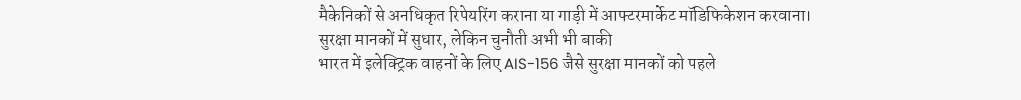मैकेनिकों से अनधिकृत रिपेयरिंग कराना या गाड़ी में आफ्टरमार्केट मॉडिफिकेशन करवाना।
सुरक्षा मानकों में सुधार, लेकिन चुनौती अभी भी बाकी
भारत में इलेक्ट्रिक वाहनों के लिए AIS-156 जैसे सुरक्षा मानकों को पहले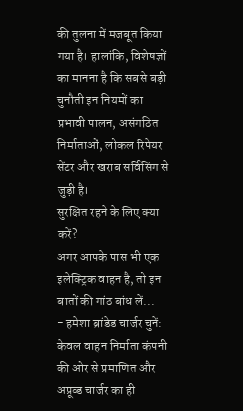की तुलना में मजबूत किया गया है। हालांकि, विशेषज्ञों का मानना है कि सबसे बड़ी चुनौती इन नियमों का प्रभावी पालन, असंगठित निर्माताओं, लोकल रिपेयर सेंटर और खराब सर्विसिंग से जुड़ी है।
सुरक्षित रहने के लिए क्या करें?
अगर आपके पास भी एक इलेक्ट्रिक वाहन है, तो इन बातों की गांठ बांध लें...
- हमेशा ब्रांडेड चार्जर चुनें: केवल वाहन निर्माता कंपनी की ओर से प्रमाणित और अप्रूव्ड चार्जर का ही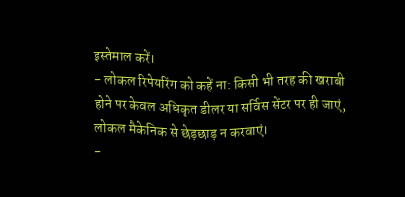इस्तेमाल करें।
- लोकल रिपेयरिंग को कहें ना: किसी भी तरह की खराबी होने पर केवल अधिकृत डीलर या सर्विस सेंटर पर ही जाएं, लोकल मैकेनिक से छेड़छाड़ न करवाएं।
-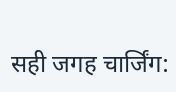सही जगह चार्जिंग: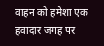वाहन को हमेशा एक हवादार जगह पर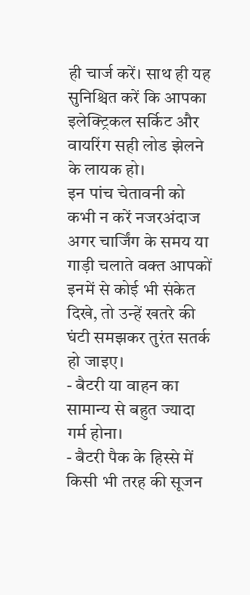ही चार्ज करें। साथ ही यह सुनिश्चित करें कि आपका इलेक्ट्रिकल सर्किट और वायरिंग सही लोड झेलने के लायक हो।
इन पांच चेतावनी को कभी न करें नजरअंदाज
अगर चार्जिंग के समय या गाड़ी चलाते वक्त आपकों इनमें से कोई भी संकेत दिखे, तो उन्हें खतरे की घंटी समझकर तुरंत सतर्क हो जाइए।
- बैटरी या वाहन का सामान्य से बहुत ज्यादा गर्म होना।
- बैटरी पैक के हिस्से में किसी भी तरह की सूजन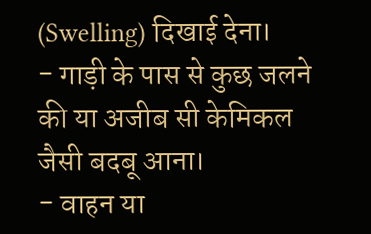(Swelling) दिखाई देना।
- गाड़ी के पास से कुछ जलने की या अजीब सी केमिकल जैसी बदबू आना।
- वाहन या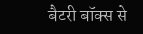बैटरी बॉक्स से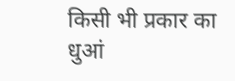किसी भी प्रकार का धुआं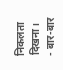निकलता दिखना।
- बार-बार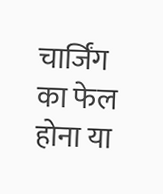चार्जिंग का फेल होना या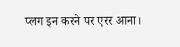प्लग इन करने पर एरर आना।